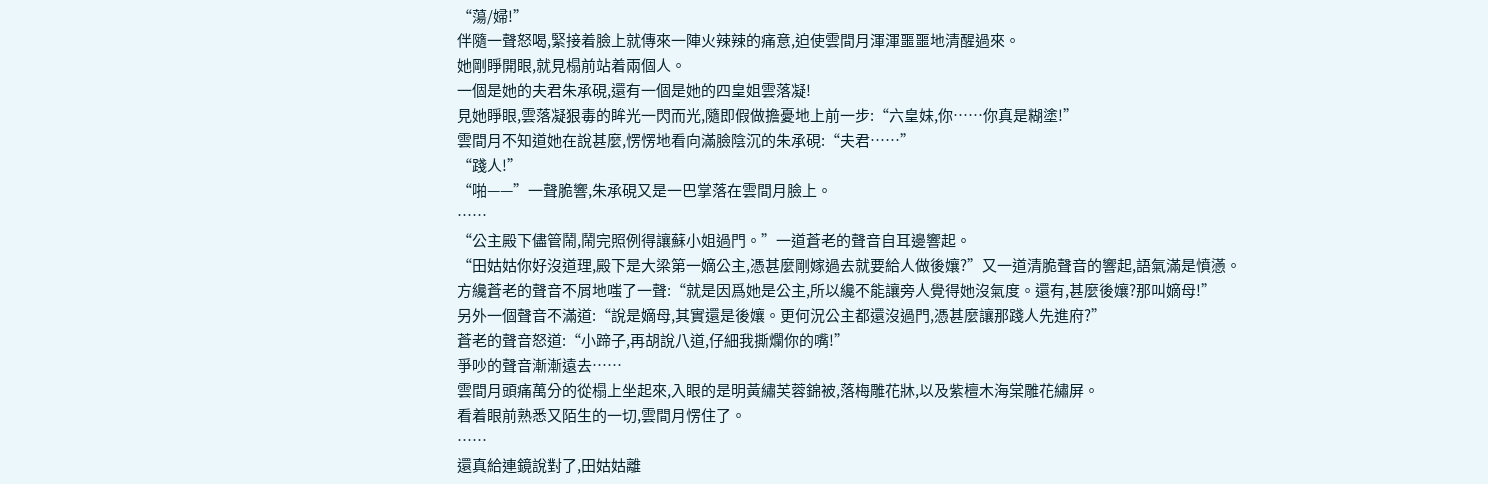“蕩/婦!”
伴隨一聲怒喝,緊接着臉上就傳來一陣火辣辣的痛意,迫使雲間月渾渾噩噩地清醒過來。
她剛睜開眼,就見榻前站着兩個人。
一個是她的夫君朱承硯,還有一個是她的四皇姐雲落凝!
見她睜眼,雲落凝狠毒的眸光一閃而光,隨即假做擔憂地上前一步:“六皇妹,你……你真是糊塗!”
雲間月不知道她在說甚麼,愣愣地看向滿臉陰沉的朱承硯:“夫君……”
“踐人!”
“啪——”一聲脆響,朱承硯又是一巴掌落在雲間月臉上。
……
“公主殿下儘管鬧,鬧完照例得讓蘇小姐過門。”一道蒼老的聲音自耳邊響起。
“田姑姑你好沒道理,殿下是大梁第一嫡公主,憑甚麼剛嫁過去就要給人做後孃?”又一道清脆聲音的響起,語氣滿是憤懣。
方纔蒼老的聲音不屑地嗤了一聲:“就是因爲她是公主,所以纔不能讓旁人覺得她沒氣度。還有,甚麼後孃?那叫嫡母!”
另外一個聲音不滿道:“說是嫡母,其實還是後孃。更何況公主都還沒過門,憑甚麼讓那踐人先進府?”
蒼老的聲音怒道:“小蹄子,再胡說八道,仔細我撕爛你的嘴!”
爭吵的聲音漸漸遠去……
雲間月頭痛萬分的從榻上坐起來,入眼的是明黃繡芙蓉錦被,落梅雕花牀,以及紫檀木海棠雕花繡屏。
看着眼前熟悉又陌生的一切,雲間月愣住了。
……
還真給連鏡說對了,田姑姑離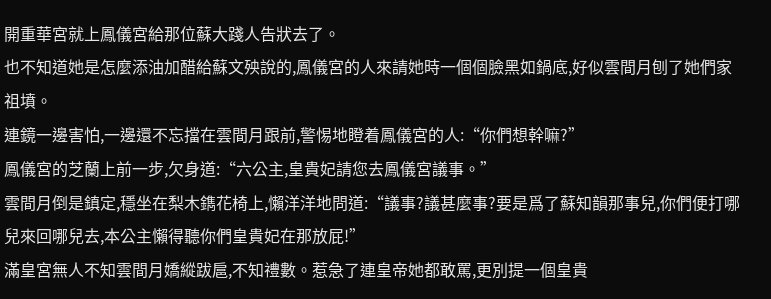開重華宮就上鳳儀宮給那位蘇大踐人告狀去了。
也不知道她是怎麼添油加醋給蘇文殃說的,鳳儀宮的人來請她時一個個臉黑如鍋底,好似雲間月刨了她們家祖墳。
連鏡一邊害怕,一邊還不忘擋在雲間月跟前,警惕地瞪着鳳儀宮的人:“你們想幹嘛?”
鳳儀宮的芝蘭上前一步,欠身道:“六公主,皇貴妃請您去鳳儀宮議事。”
雲間月倒是鎮定,穩坐在梨木鐫花椅上,懶洋洋地問道:“議事?議甚麼事?要是爲了蘇知韻那事兒,你們便打哪兒來回哪兒去,本公主懶得聽你們皇貴妃在那放屁!”
滿皇宮無人不知雲間月嬌縱跋扈,不知禮數。惹急了連皇帝她都敢罵,更別提一個皇貴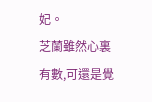妃。
芝蘭雖然心裏有數,可還是覺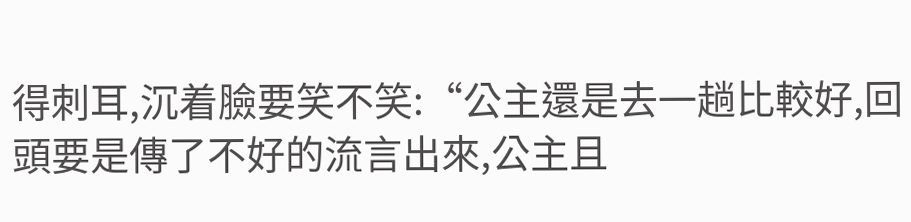得刺耳,沉着臉要笑不笑:“公主還是去一趟比較好,回頭要是傳了不好的流言出來,公主且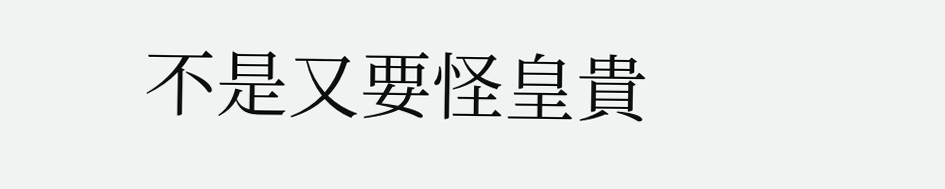不是又要怪皇貴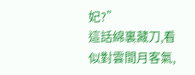妃?”
這話綿裏藏刀,看似對雲間月客氣,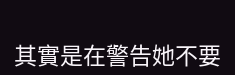其實是在警告她不要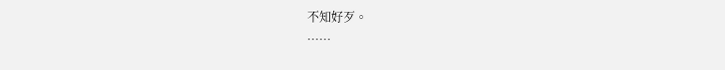不知好歹。
……